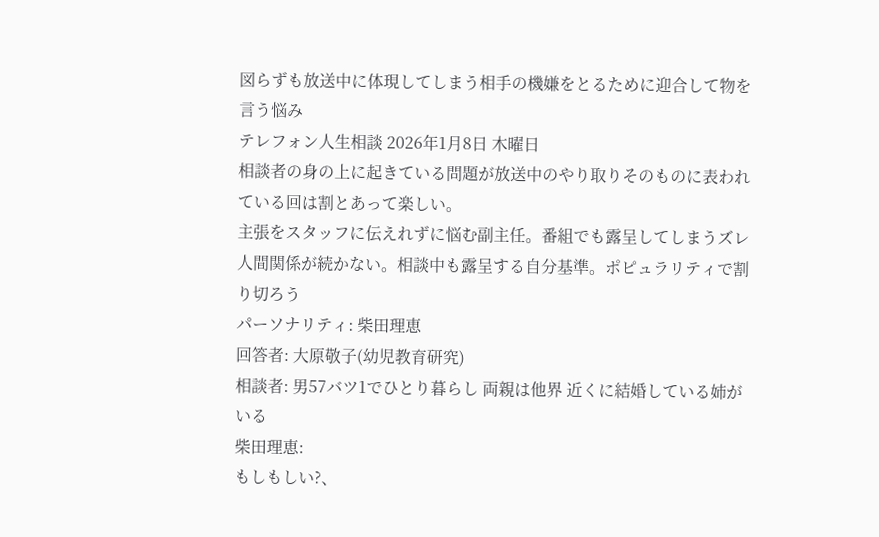図らずも放送中に体現してしまう相手の機嫌をとるために迎合して物を言う悩み
テレフォン人生相談 2026年1月8日 木曜日
相談者の身の上に起きている問題が放送中のやり取りそのものに表われている回は割とあって楽しい。
主張をスタッフに伝えれずに悩む副主任。番組でも露呈してしまうズレ
人間関係が続かない。相談中も露呈する自分基準。ポピュラリティで割り切ろう
パーソナリティ: 柴田理恵
回答者: 大原敬子(幼児教育研究)
相談者: 男57バツ1でひとり暮らし 両親は他界 近くに結婚している姉がいる
柴田理恵:
もしもしい?、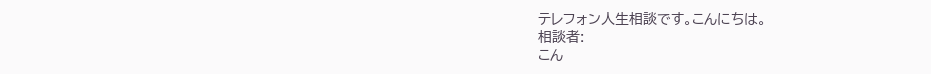テレフォン人生相談です。こんにちは。
相談者:
こん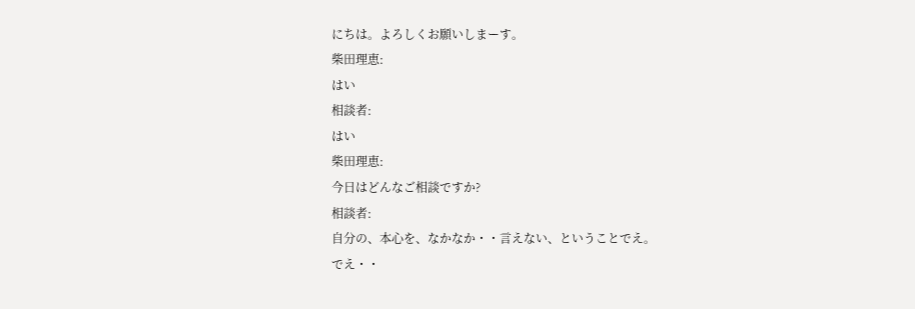にちは。よろしくお願いしまーす。
柴田理恵:
はい
相談者:
はい
柴田理恵:
今日はどんなご相談ですか?
相談者:
自分の、本心を、なかなか・・言えない、ということでえ。
でえ・・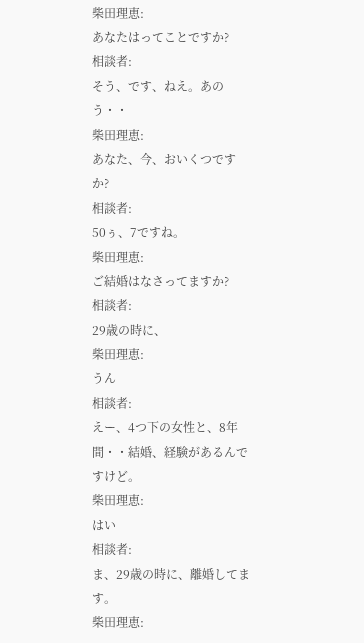柴田理恵:
あなたはってことですか?
相談者:
そう、です、ねえ。あのう・・
柴田理恵:
あなた、今、おいくつですか?
相談者:
50ぅ、7ですね。
柴田理恵:
ご結婚はなさってますか?
相談者:
29歳の時に、
柴田理恵:
うん
相談者:
えー、4つ下の女性と、8年間・・結婚、経験があるんですけど。
柴田理恵:
はい
相談者:
ま、29歳の時に、離婚してます。
柴田理恵: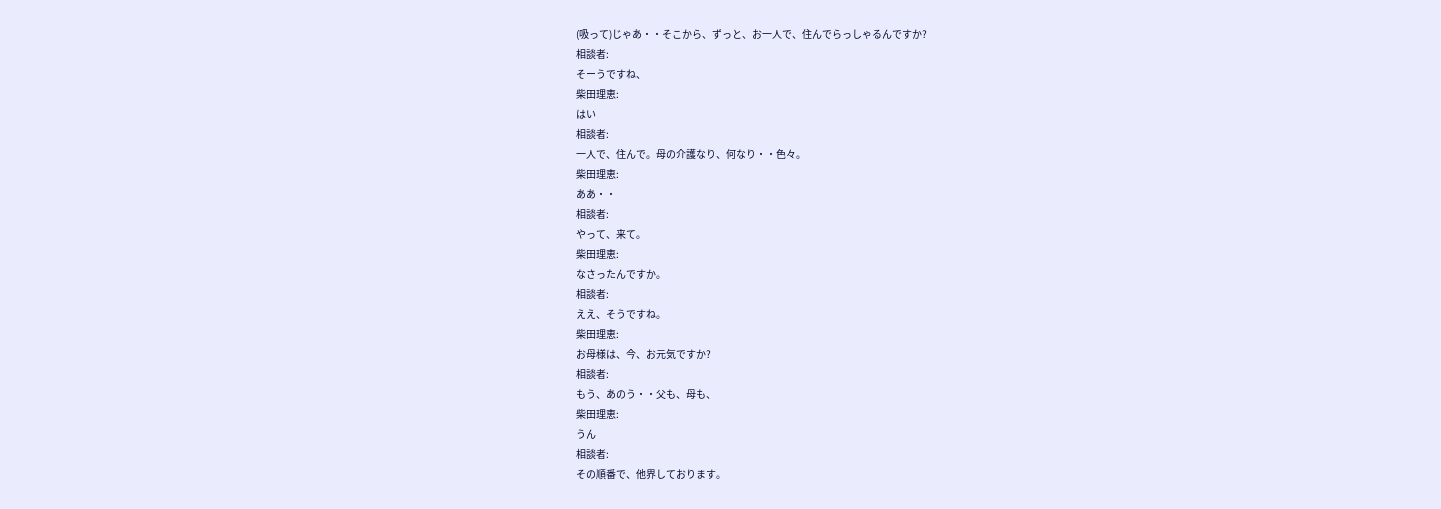(吸って)じゃあ・・そこから、ずっと、お一人で、住んでらっしゃるんですか?
相談者:
そーうですね、
柴田理恵:
はい
相談者:
一人で、住んで。母の介護なり、何なり・・色々。
柴田理恵:
ああ・・
相談者:
やって、来て。
柴田理恵:
なさったんですか。
相談者:
ええ、そうですね。
柴田理恵:
お母様は、今、お元気ですか?
相談者:
もう、あのう・・父も、母も、
柴田理恵:
うん
相談者:
その順番で、他界しております。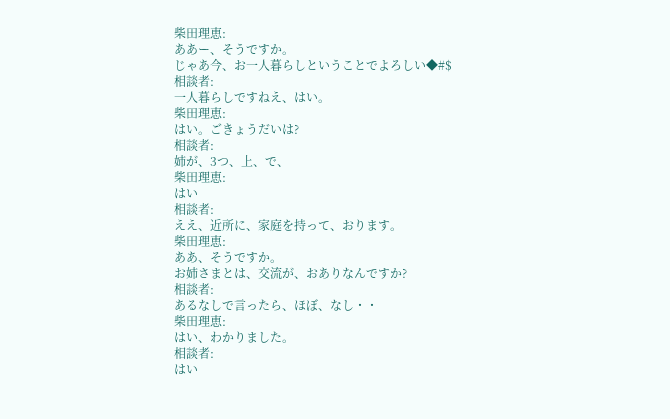柴田理恵:
ああー、そうですか。
じゃあ今、お一人暮らしということでよろしい◆#$
相談者:
一人暮らしですねえ、はい。
柴田理恵:
はい。ごきょうだいは?
相談者:
姉が、3つ、上、で、
柴田理恵:
はい
相談者:
ええ、近所に、家庭を持って、おります。
柴田理恵:
ああ、そうですか。
お姉さまとは、交流が、おありなんですか?
相談者:
あるなしで言ったら、ほぼ、なし・・
柴田理恵:
はい、わかりました。
相談者:
はい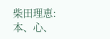柴田理恵:
本、心、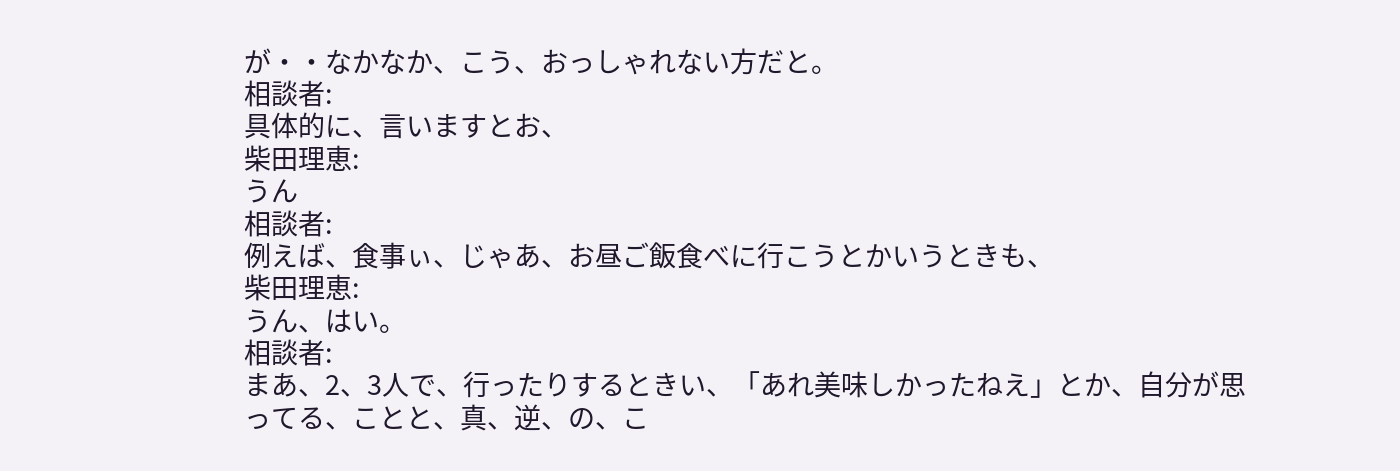が・・なかなか、こう、おっしゃれない方だと。
相談者:
具体的に、言いますとお、
柴田理恵:
うん
相談者:
例えば、食事ぃ、じゃあ、お昼ご飯食べに行こうとかいうときも、
柴田理恵:
うん、はい。
相談者:
まあ、2、3人で、行ったりするときい、「あれ美味しかったねえ」とか、自分が思ってる、ことと、真、逆、の、こ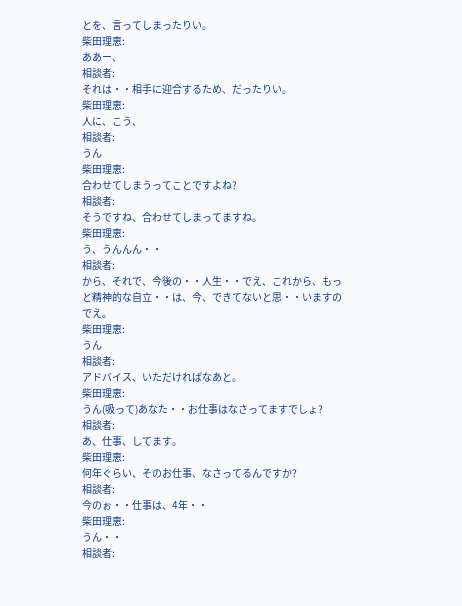とを、言ってしまったりい。
柴田理恵:
ああー、
相談者:
それは・・相手に迎合するため、だったりい。
柴田理恵:
人に、こう、
相談者:
うん
柴田理恵:
合わせてしまうってことですよね?
相談者:
そうですね、合わせてしまってますね。
柴田理恵:
う、うんんん・・
相談者:
から、それで、今後の・・人生・・でえ、これから、もっと精神的な自立・・は、今、できてないと思・・いますのでえ。
柴田理恵:
うん
相談者:
アドバイス、いただければなあと。
柴田理恵:
うん(吸って)あなた・・お仕事はなさってますでしょ?
相談者:
あ、仕事、してます。
柴田理恵:
何年ぐらい、そのお仕事、なさってるんですか?
相談者:
今のぉ・・仕事は、4年・・
柴田理恵:
うん・・
相談者: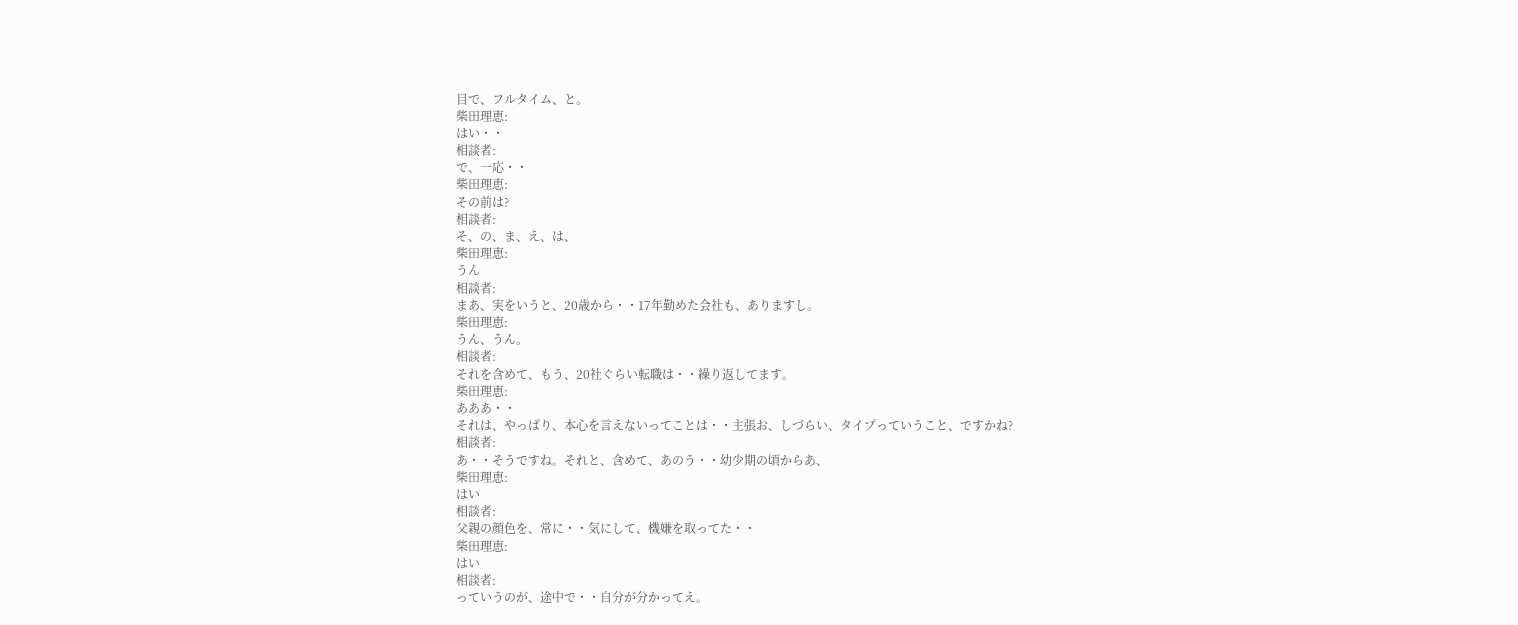目で、フルタイム、と。
柴田理恵:
はい・・
相談者:
で、一応・・
柴田理恵:
その前は?
相談者:
そ、の、ま、え、は、
柴田理恵:
うん
相談者:
まあ、実をいうと、20歳から・・17年勤めた会社も、ありますし。
柴田理恵:
うん、うん。
相談者:
それを含めて、もう、20社ぐらい転職は・・繰り返してます。
柴田理恵:
あああ・・
それは、やっぱり、本心を言えないってことは・・主張お、しづらい、タイプっていうこと、ですかね?
相談者:
あ・・そうですね。それと、含めて、あのう・・幼少期の頃からあ、
柴田理恵:
はい
相談者:
父親の顔色を、常に・・気にして、機嫌を取ってた・・
柴田理恵:
はい
相談者:
っていうのが、途中で・・自分が分かってえ。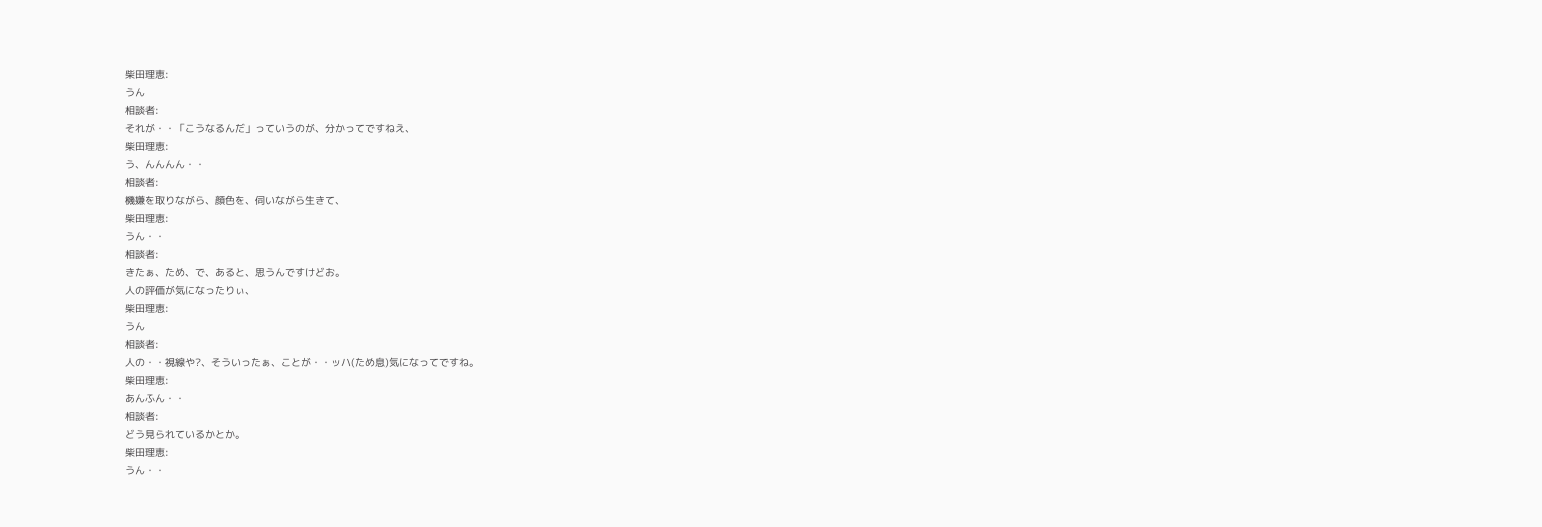柴田理恵:
うん
相談者:
それが・・「こうなるんだ」っていうのが、分かってですねえ、
柴田理恵:
う、んんんん・・
相談者:
機嫌を取りながら、顔色を、伺いながら生きて、
柴田理恵:
うん・・
相談者:
きたぁ、ため、で、あると、思うんですけどお。
人の評価が気になったりぃ、
柴田理恵:
うん
相談者:
人の・・視線や?、そういったぁ、ことが・・ッハ(ため息)気になってですね。
柴田理恵:
あんふん・・
相談者:
どう見られているかとか。
柴田理恵:
うん・・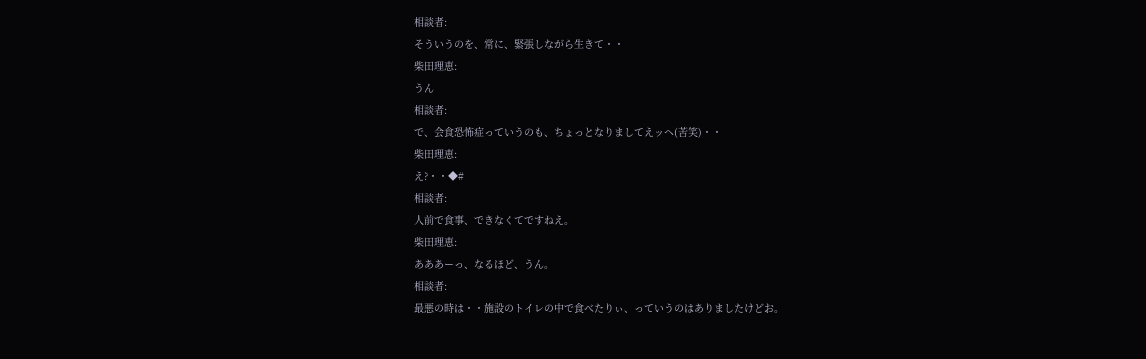相談者:
そういうのを、常に、緊張しながら生きて・・
柴田理恵:
うん
相談者:
で、会食恐怖症っていうのも、ちょっとなりましてえッヘ(苦笑)・・
柴田理恵:
え?・・◆#
相談者:
人前で食事、できなくてですねえ。
柴田理恵:
あああーっ、なるほど、うん。
相談者:
最悪の時は・・施設のトイレの中で食べたりぃ、っていうのはありましたけどお。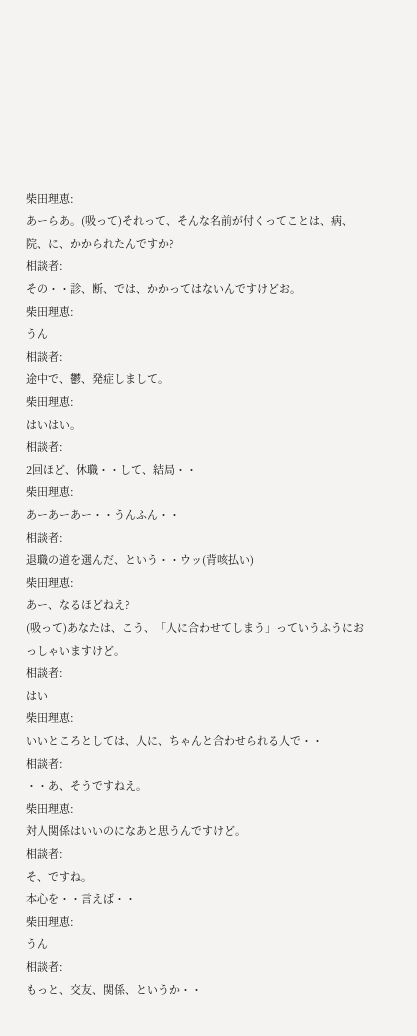柴田理恵:
あーらあ。(吸って)それって、そんな名前が付くってことは、病、院、に、かかられたんですか?
相談者:
その・・診、断、では、かかってはないんですけどお。
柴田理恵:
うん
相談者:
途中で、鬱、発症しまして。
柴田理恵:
はいはい。
相談者:
2回ほど、休職・・して、結局・・
柴田理恵:
あーあーあー・・うんふん・・
相談者:
退職の道を選んだ、という・・ウッ(背咳払い)
柴田理恵:
あー、なるほどねえ?
(吸って)あなたは、こう、「人に合わせてしまう」っていうふうにおっしゃいますけど。
相談者:
はい
柴田理恵:
いいところとしては、人に、ちゃんと合わせられる人で・・
相談者:
・・あ、そうですねえ。
柴田理恵:
対人関係はいいのになあと思うんですけど。
相談者:
そ、ですね。
本心を・・言えば・・
柴田理恵:
うん
相談者:
もっと、交友、関係、というか・・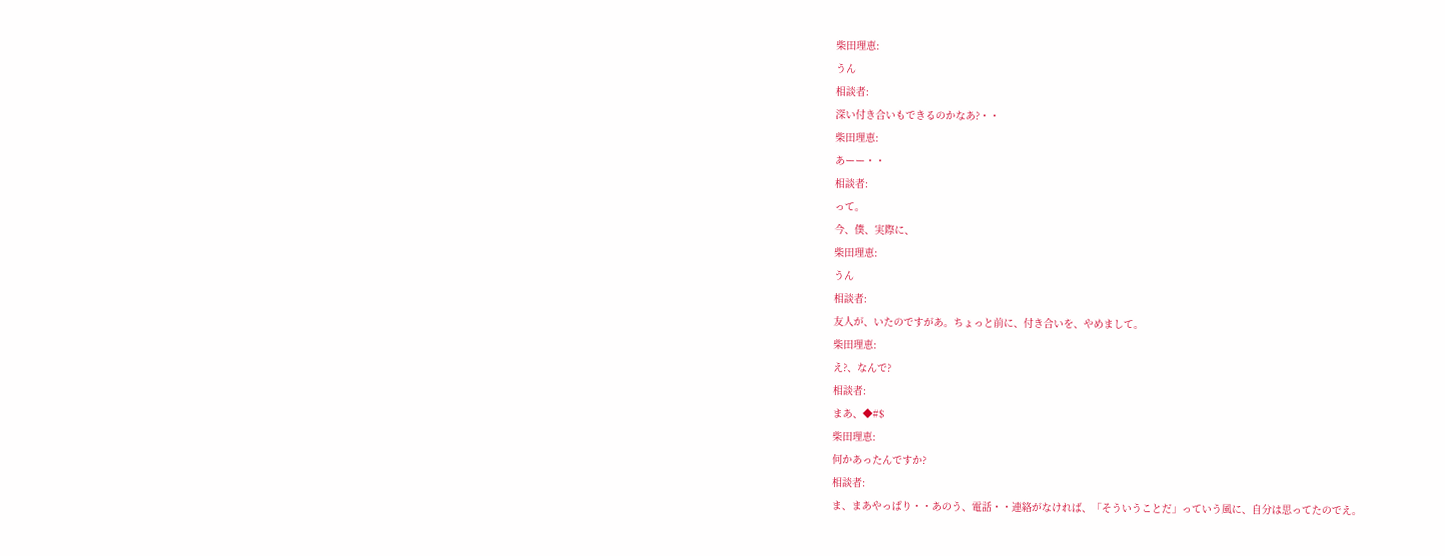柴田理恵:
うん
相談者:
深い付き合いもできるのかなあ?・・
柴田理恵:
あーー・・
相談者:
って。
今、僕、実際に、
柴田理恵:
うん
相談者:
友人が、いたのですがあ。ちょっと前に、付き合いを、やめまして。
柴田理恵:
え?、なんで?
相談者:
まあ、◆#$
柴田理恵:
何かあったんですか?
相談者:
ま、まあやっぱり・・あのう、電話・・連絡がなければ、「そういうことだ」っていう風に、自分は思ってたのでえ。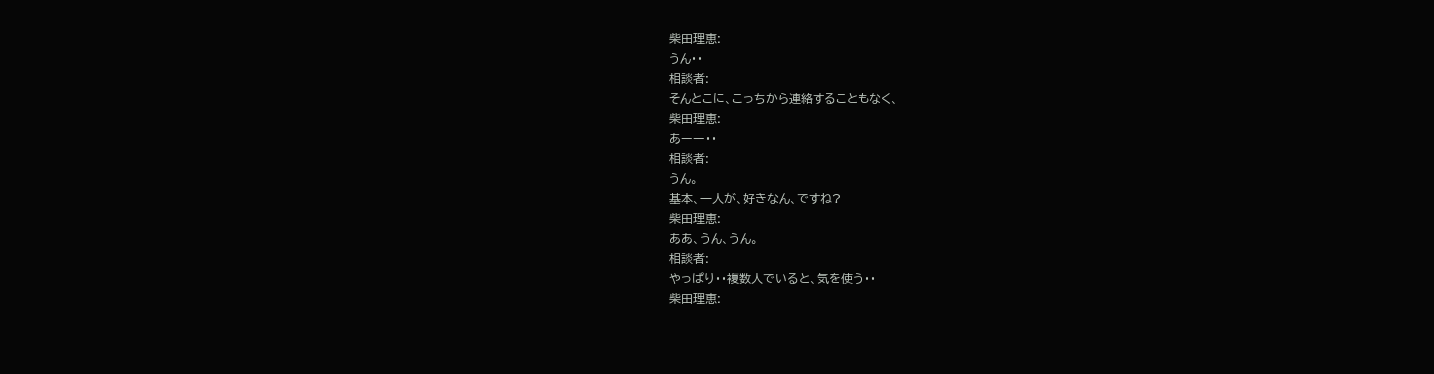柴田理恵:
うん・・
相談者:
そんとこに、こっちから連絡することもなく、
柴田理恵:
あーー・・
相談者:
うん。
基本、一人が、好きなん、ですね?
柴田理恵:
ああ、うん、うん。
相談者:
やっぱり・・複数人でいると、気を使う・・
柴田理恵: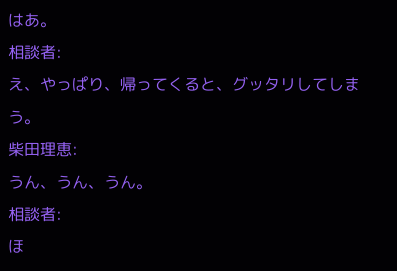はあ。
相談者:
え、やっぱり、帰ってくると、グッタリしてしまう。
柴田理恵:
うん、うん、うん。
相談者:
ほ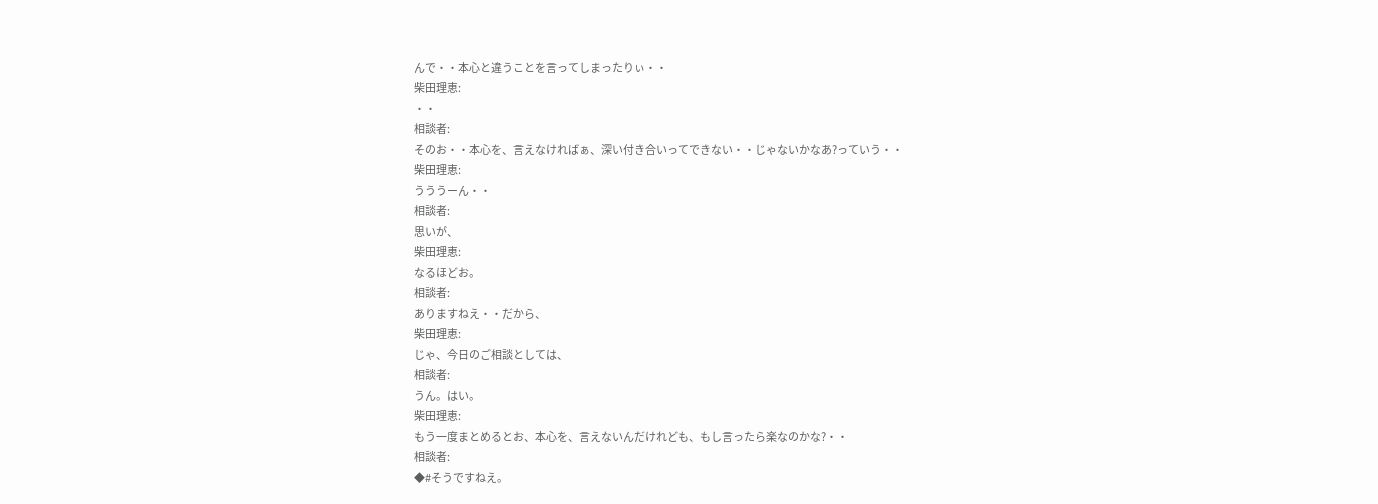んで・・本心と違うことを言ってしまったりぃ・・
柴田理恵:
・・
相談者:
そのお・・本心を、言えなければぁ、深い付き合いってできない・・じゃないかなあ?っていう・・
柴田理恵:
うううーん・・
相談者:
思いが、
柴田理恵:
なるほどお。
相談者:
ありますねえ・・だから、
柴田理恵:
じゃ、今日のご相談としては、
相談者:
うん。はい。
柴田理恵:
もう一度まとめるとお、本心を、言えないんだけれども、もし言ったら楽なのかな?・・
相談者:
◆#そうですねえ。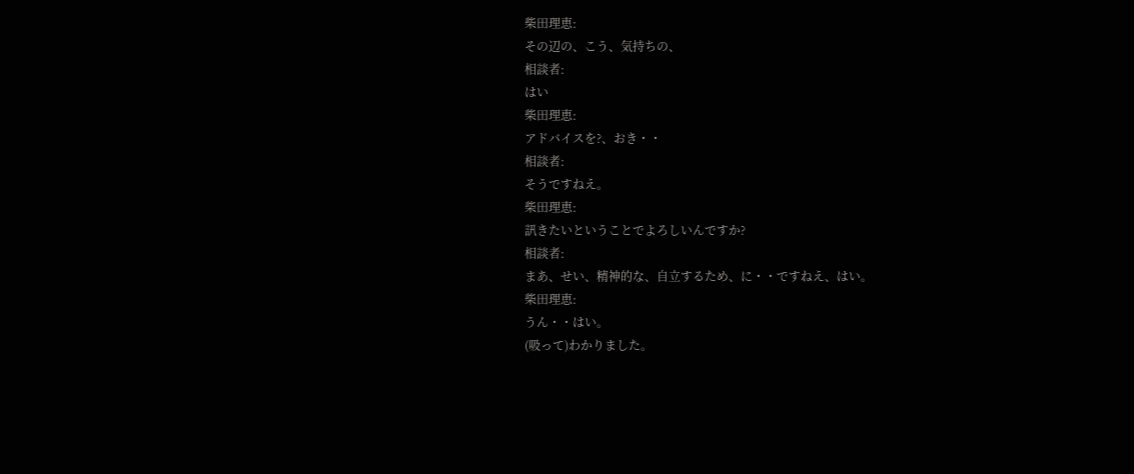柴田理恵:
その辺の、こう、気持ちの、
相談者:
はい
柴田理恵:
アドバイスを?、おき・・
相談者:
そうですねえ。
柴田理恵:
訊きたいということでよろしいんですか?
相談者:
まあ、せい、精神的な、自立するため、に・・ですねえ、はい。
柴田理恵:
うん・・はい。
(吸って)わかりました。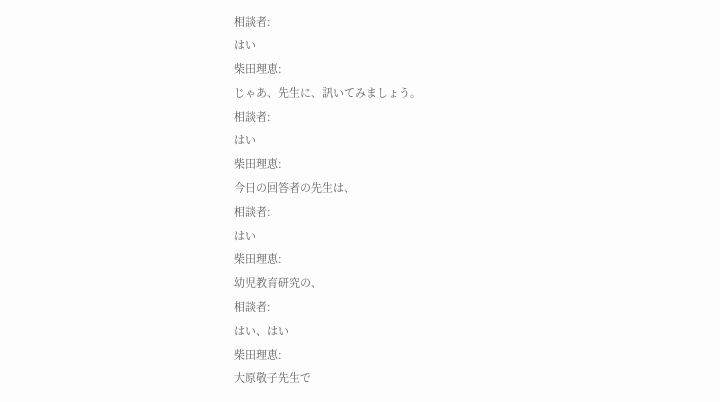相談者:
はい
柴田理恵:
じゃあ、先生に、訊いてみましょう。
相談者:
はい
柴田理恵:
今日の回答者の先生は、
相談者:
はい
柴田理恵:
幼児教育研究の、
相談者:
はい、はい
柴田理恵:
大原敬子先生で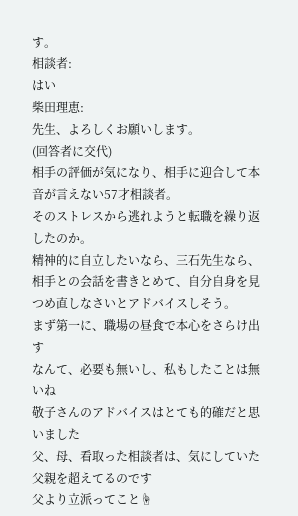す。
相談者:
はい
柴田理恵:
先生、よろしくお願いします。
(回答者に交代)
相手の評価が気になり、相手に迎合して本音が言えない57才相談者。
そのストレスから逃れようと転職を繰り返したのか。
精神的に自立したいなら、三石先生なら、相手との会話を書きとめて、自分自身を見つめ直しなさいとアドバイスしそう。
まず第一に、職場の昼食で本心をさらけ出す
なんて、必要も無いし、私もしたことは無いね
敬子さんのアドバイスはとても的確だと思いました
父、母、看取った相談者は、気にしていた父親を超えてるのです
父より立派ってこと☝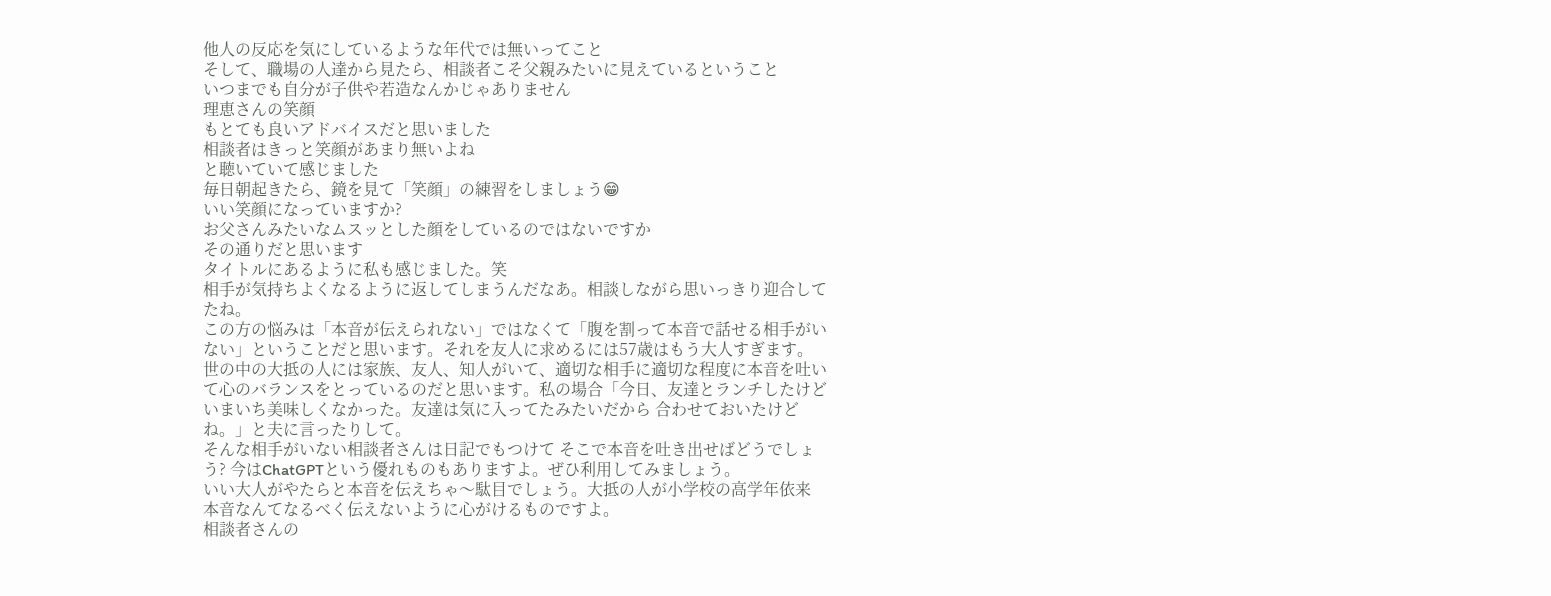他人の反応を気にしているような年代では無いってこと
そして、職場の人達から見たら、相談者こそ父親みたいに見えているということ
いつまでも自分が子供や若造なんかじゃありません
理恵さんの笑顔
もとても良いアドバイスだと思いました
相談者はきっと笑顔があまり無いよね
と聴いていて感じました
毎日朝起きたら、鏡を見て「笑顔」の練習をしましょう😁
いい笑顔になっていますか?
お父さんみたいなムスッとした顔をしているのではないですか
その通りだと思います
タイトルにあるように私も感じました。笑
相手が気持ちよくなるように返してしまうんだなあ。相談しながら思いっきり迎合してたね。
この方の悩みは「本音が伝えられない」ではなくて「腹を割って本音で話せる相手がいない」ということだと思います。それを友人に求めるには57歳はもう大人すぎます。
世の中の大抵の人には家族、友人、知人がいて、適切な相手に適切な程度に本音を吐いて心のバランスをとっているのだと思います。私の場合「今日、友達とランチしたけどいまいち美味しくなかった。友達は気に入ってたみたいだから 合わせておいたけどね。」と夫に言ったりして。
そんな相手がいない相談者さんは日記でもつけて そこで本音を吐き出せばどうでしょう? 今はChatGPTという優れものもありますよ。ぜひ利用してみましょう。
いい大人がやたらと本音を伝えちゃ〜駄目でしょう。大抵の人が小学校の高学年依来 本音なんてなるべく伝えないように心がけるものですよ。
相談者さんの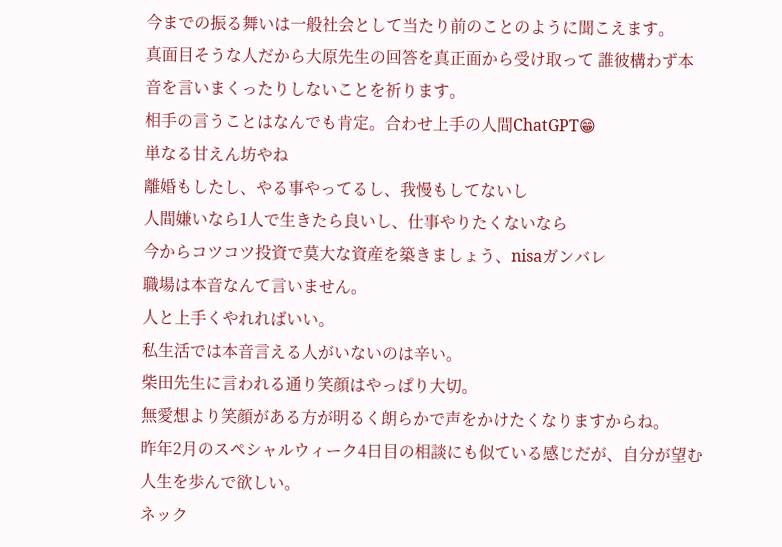今までの振る舞いは一般社会として当たり前のことのように聞こえます。
真面目そうな人だから大原先生の回答を真正面から受け取って 誰彼構わず本音を言いまくったりしないことを祈ります。
相手の言うことはなんでも肯定。合わせ上手の人間ChatGPT😁
単なる甘えん坊やね
離婚もしたし、やる事やってるし、我慢もしてないし
人間嫌いなら1人で生きたら良いし、仕事やりたくないなら
今からコツコツ投資で莫大な資産を築きましょう、nisaガンバレ
職場は本音なんて言いません。
人と上手くやれればいい。
私生活では本音言える人がいないのは辛い。
柴田先生に言われる通り笑顔はやっぱり大切。
無愛想より笑顔がある方が明るく朗らかで声をかけたくなりますからね。
昨年2月のスペシャルウィーク4日目の相談にも似ている感じだが、自分が望む人生を歩んで欲しい。
ネック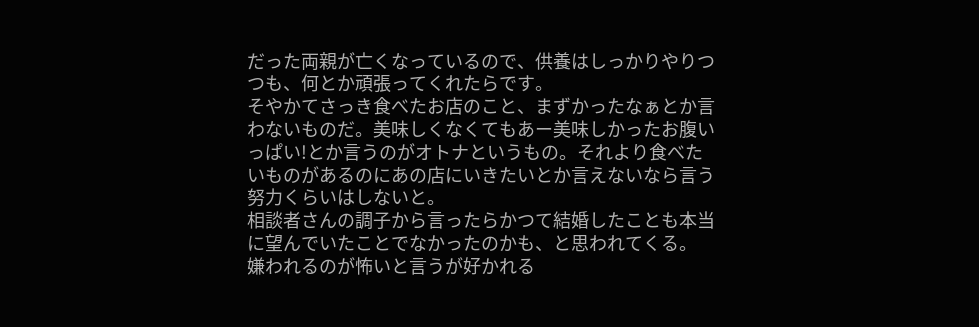だった両親が亡くなっているので、供養はしっかりやりつつも、何とか頑張ってくれたらです。
そやかてさっき食べたお店のこと、まずかったなぁとか言わないものだ。美味しくなくてもあー美味しかったお腹いっぱい!とか言うのがオトナというもの。それより食べたいものがあるのにあの店にいきたいとか言えないなら言う努力くらいはしないと。
相談者さんの調子から言ったらかつて結婚したことも本当に望んでいたことでなかったのかも、と思われてくる。
嫌われるのが怖いと言うが好かれる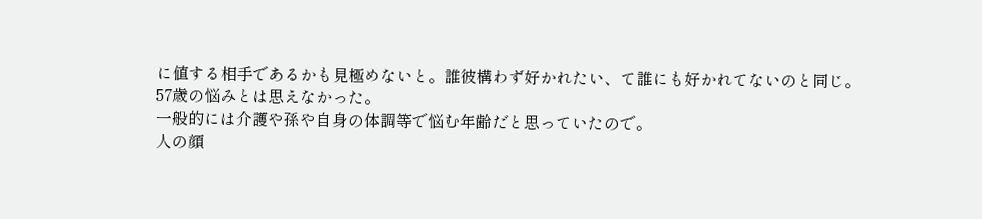に値する相手であるかも見極めないと。誰彼構わず好かれたい、て誰にも好かれてないのと同じ。
57歳の悩みとは思えなかった。
一般的には介護や孫や自身の体調等で悩む年齢だと思っていたので。
人の顔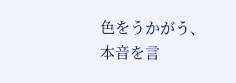色をうかがう、本音を言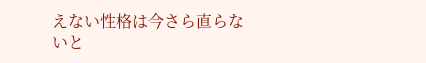えない性格は今さら直らないと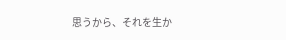思うから、それを生か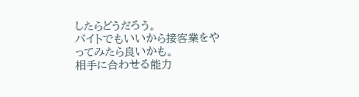したらどうだろう。
バイトでもいいから接客業をやってみたら良いかも。
相手に合わせる能力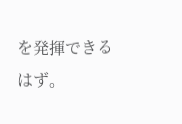を発揮できるはず。